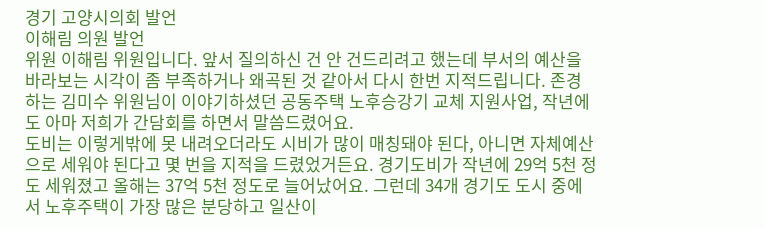경기 고양시의회 발언
이해림 의원 발언
위원 이해림 위원입니다. 앞서 질의하신 건 안 건드리려고 했는데 부서의 예산을 바라보는 시각이 좀 부족하거나 왜곡된 것 같아서 다시 한번 지적드립니다. 존경하는 김미수 위원님이 이야기하셨던 공동주택 노후승강기 교체 지원사업, 작년에도 아마 저희가 간담회를 하면서 말씀드렸어요.
도비는 이렇게밖에 못 내려오더라도 시비가 많이 매칭돼야 된다, 아니면 자체예산으로 세워야 된다고 몇 번을 지적을 드렸었거든요. 경기도비가 작년에 29억 5천 정도 세워졌고 올해는 37억 5천 정도로 늘어났어요. 그런데 34개 경기도 도시 중에서 노후주택이 가장 많은 분당하고 일산이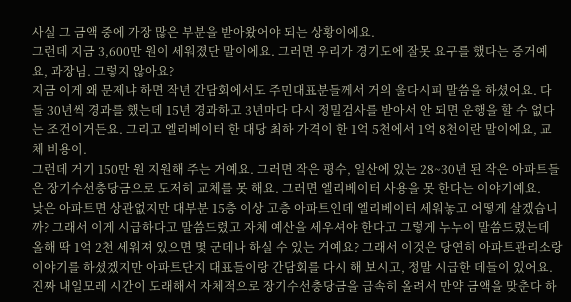사실 그 금액 중에 가장 많은 부분을 받아왔어야 되는 상황이에요.
그런데 지금 3,600만 원이 세워졌단 말이에요. 그러면 우리가 경기도에 잘못 요구를 했다는 증거예요, 과장님. 그렇지 않아요?
지금 이게 왜 문제냐 하면 작년 간담회에서도 주민대표분들께서 거의 울다시피 말씀을 하셨어요. 다들 30년씩 경과를 했는데 15년 경과하고 3년마다 다시 정밀검사를 받아서 안 되면 운행을 할 수 없다는 조건이거든요. 그리고 엘리베이터 한 대당 최하 가격이 한 1억 5천에서 1억 8천이란 말이에요, 교체 비용이.
그런데 거기 150만 원 지원해 주는 거예요. 그러면 작은 평수, 일산에 있는 28~30년 된 작은 아파트들은 장기수선충당금으로 도저히 교체를 못 해요. 그러면 엘리베이터 사용을 못 한다는 이야기예요.
낮은 아파트면 상관없지만 대부분 15층 이상 고층 아파트인데 엘리베이터 세워놓고 어떻게 살겠습니까? 그래서 이게 시급하다고 말씀드렸고 자체 예산을 세우셔야 한다고 그렇게 누누이 말씀드렸는데 올해 딱 1억 2천 세워져 있으면 몇 군데나 하실 수 있는 거예요? 그래서 이것은 당연히 아파트관리소랑 이야기를 하셨겠지만 아파트단지 대표들이랑 간담회를 다시 해 보시고, 정말 시급한 데들이 있어요.
진짜 내일모레 시간이 도래해서 자체적으로 장기수선충당금을 급속히 올려서 만약 금액을 맞춘다 하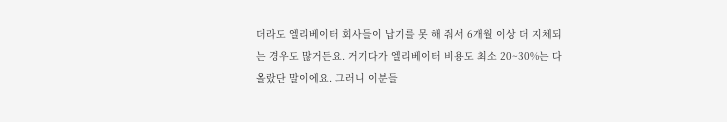더라도 엘리베이터 회사들이 납기를 못 해 줘서 6개월 이상 더 지체되는 경우도 많거든요. 거기다가 엘리베이터 비용도 최소 20~30%는 다 올랐단 말이에요. 그러니 이분들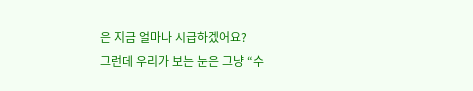은 지금 얼마나 시급하겠어요?
그런데 우리가 보는 눈은 그냥 “수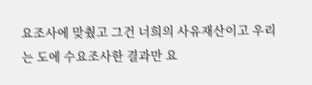요조사에 맞췄고 그건 너희의 사유재산이고 우리는 도에 수요조사한 결과만 요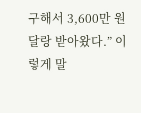구해서 3,600만 원 달랑 받아왔다.” 이렇게 말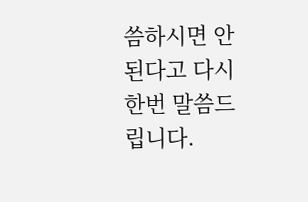씀하시면 안 된다고 다시 한번 말씀드립니다.